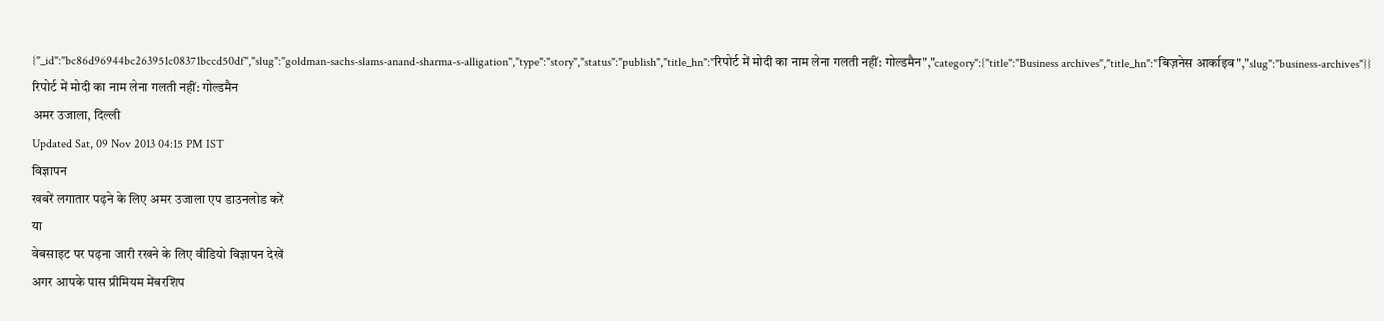{"_id":"bc86d96944bc263951c08371bccd50df","slug":"goldman-sachs-slams-anand-sharma-s-alligation","type":"story","status":"publish","title_hn":"रिपोर्ट में मोदी का नाम लेना गलती नहीं: गोल्डमैन","category":{"title":"Business archives","title_hn":"बिज़नेस आर्काइव","slug":"business-archives"}}
रिपोर्ट में मोदी का नाम लेना गलती नहीं: गोल्डमैन
अमर उजाला, दिल्ली
Updated Sat, 09 Nov 2013 04:15 PM IST
विज्ञापन
खबरें लगातार पढ़ने के लिए अमर उजाला एप डाउनलोड करें
या
वेबसाइट पर पढ़ना जारी रखने के लिए वीडियो विज्ञापन देखें
अगर आपके पास प्रीमियम मेंबरशिप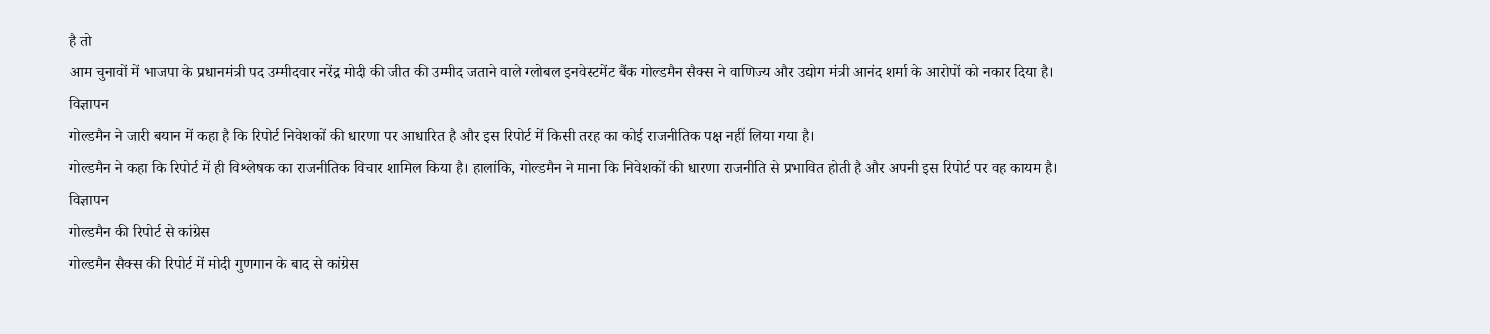है तो
आम चुनावों में भाजपा के प्रधानमंत्री पद उम्मीदवार नरेंद्र मोदी की जीत की उम्मीद जताने वाले ग्लोबल इनवेस्टमेंट बैंक गोल्डमैन सैक्स ने वाणिज्य और उद्योग मंत्री आनंद शर्मा के आरोपों को नकार दिया है।
विज्ञापन
गोल्डमैन ने जारी बयान में कहा है कि रिपोर्ट निवेशकों की धारणा पर आधारित है और इस रिपोर्ट में किसी तरह का कोई राजनीतिक पक्ष नहीं लिया गया है।
गोल्डमैन ने कहा कि रिपोर्ट में ही विश्लेषक का राजनीतिक विचार शामिल किया है। हालांकि, गोल्डमैन ने माना कि निवेशकों की धारणा राजनीति से प्रभावित होती है और अपनी इस रिपोर्ट पर वह कायम है।
विज्ञापन
गोल्डमैन की रिपोर्ट से कांग्रेस
गोल्डमैन सैक्स की रिपोर्ट में मोदी गुणगान के बाद से कांग्रेस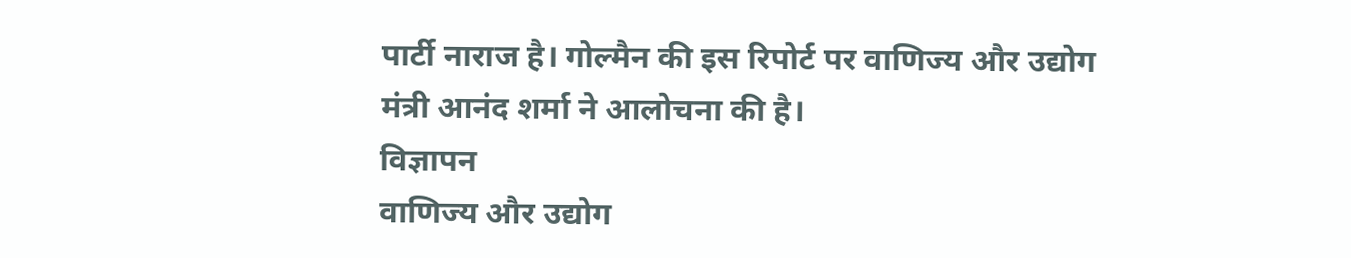पार्टी नाराज है। गोल्मैन की इस रिपोर्ट पर वाणिज्य और उद्योग मंत्री आनंद शर्मा ने आलोचना की है।
विज्ञापन
वाणिज्य और उद्योग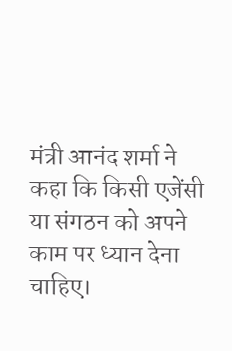मंत्री आनंद शर्मा ने कहा कि किसी एजेंसी या संगठन को अपने काम पर ध्यान देना चाहिए।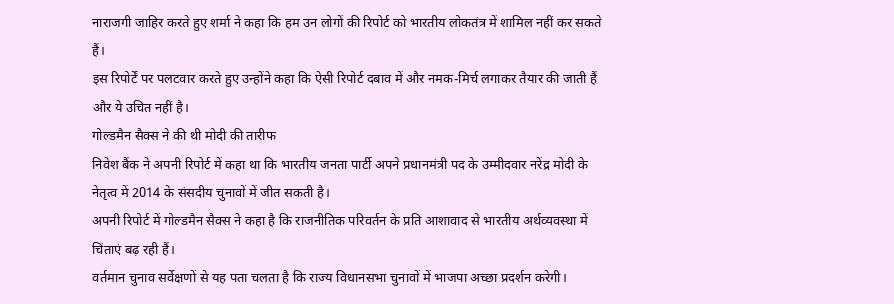नाराजगी जाहिर करते हुए शर्मा ने कहा कि हम उन लोगों की रिपोर्ट को भारतीय लोकतंत्र में शामिल नहीं कर सकते हैं।
इस रिपोर्टें पर पलटवार करते हुए उन्होंने कहा कि ऐसी रिपोर्ट दबाव में और नमक-मिर्च लगाकर तैयार की जाती हैं और ये उचित नहीं है।
गोल्डमैन सैक्स ने की थी मोदी की तारीफ
निवेश बैंक ने अपनी रिपोर्ट में कहा था कि भारतीय जनता पार्टी अपने प्रधानमंत्री पद के उम्मीदवार नरेंद्र मोदी के नेतृत्व में 2014 के संसदीय चुनावों में जीत सकती है।
अपनी रिपोर्ट में गोल्डमैन सैक्स ने कहा है कि राजनीतिक परिवर्तन के प्रति आशावाद से भारतीय अर्थव्यवस्था में चिंताएं बढ़ रही हैं।
वर्तमान चुनाव सर्वेक्षणों से यह पता चलता है कि राज्य विधानसभा चुनावों में भाजपा अच्छा प्रदर्शन करेगी।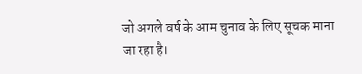जो अगले वर्ष के आम चुनाव के लिए सूचक माना जा रहा है।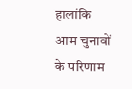हालांकि आम चुनावों के परिणाम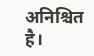अनिश्चित है।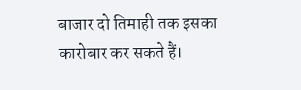बाजार दो तिमाही तक इसका कारोबार कर सकते हैं।